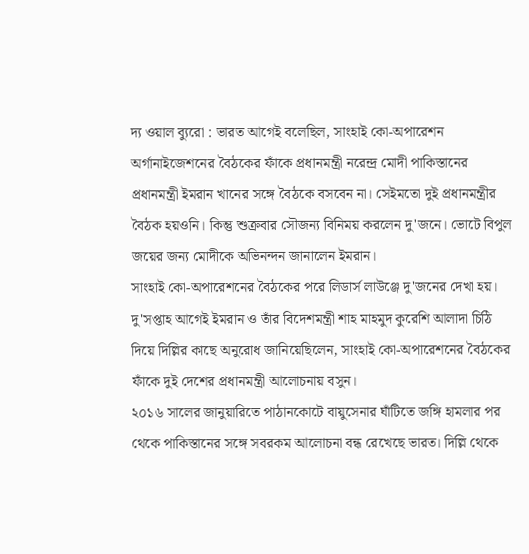দ্য ওয়াল ব্যুরো : ভারত আগেই বলেছিল, সাংহাই কো-অপারেশন অর্গানাইজেশনের বৈঠকের ফাঁকে প্রধানমন্ত্রী নরেন্দ্র মোদী পাকিস্তানের প্রধানমন্ত্রী ইমরান খানের সঙ্গে বৈঠকে বসবেন না। সেইমতো দুই প্রধানমন্ত্রীর বৈঠক হয়ওনি। কিন্তু শুক্রবার সৌজন্য বিনিময় করলেন দু'জনে। ভোটে বিপুল জয়ের জন্য মোদীকে অভিনন্দন জানালেন ইমরান।
সাংহাই কো-অপারেশনের বৈঠকের পরে লিডার্স লাউঞ্জে দু'জনের দেখা হয়। দু'সপ্তাহ আগেই ইমরান ও তাঁর বিদেশমন্ত্রী শাহ মাহমুদ কুরেশি আলাদা চিঠি দিয়ে দিল্লির কাছে অনুরোধ জানিয়েছিলেন, সাংহাই কো-অপারেশনের বৈঠকের ফাঁকে দুই দেশের প্রধানমন্ত্রী আলোচনায় বসুন।
২০১৬ সালের জানুয়ারিতে পাঠানকোটে বায়ুসেনার ঘাঁটিতে জঙ্গি হামলার পর থেকে পাকিস্তানের সঙ্গে সবরকম আলোচনা বন্ধ রেখেছে ভারত। দিল্লি থেকে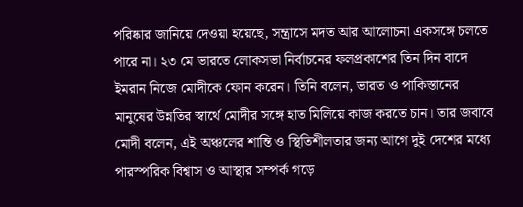পরিষ্কার জানিয়ে দেওয়া হয়েছে, সন্ত্রাসে মদত আর আলোচনা একসঙ্গে চলতে পারে না। ২৩ মে ভারতে লোকসভা নির্বাচনের ফলপ্রকাশের তিন দিন বাদে ইমরান নিজে মোদীকে ফোন করেন। তিনি বলেন, ভারত ও পাকিস্তানের মানুষের উন্নতির স্বার্থে মোদীর সঙ্গে হাত মিলিয়ে কাজ করতে চান। তার জবাবে মোদী বলেন, এই অঞ্চলের শান্তি ও স্থিতিশীলতার জন্য আগে দুই দেশের মধ্যে পারস্পরিক বিশ্বাস ও আস্থার সম্পর্ক গড়ে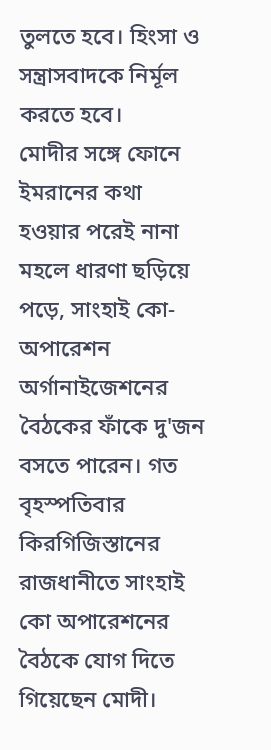তুলতে হবে। হিংসা ও সন্ত্রাসবাদকে নির্মূল করতে হবে।
মোদীর সঙ্গে ফোনে ইমরানের কথা হওয়ার পরেই নানা মহলে ধারণা ছড়িয়ে পড়ে, সাংহাই কো-অপারেশন অর্গানাইজেশনের বৈঠকের ফাঁকে দু'জন বসতে পারেন। গত বৃহস্পতিবার কিরগিজিস্তানের রাজধানীতে সাংহাই কো অপারেশনের বৈঠকে যোগ দিতে গিয়েছেন মোদী।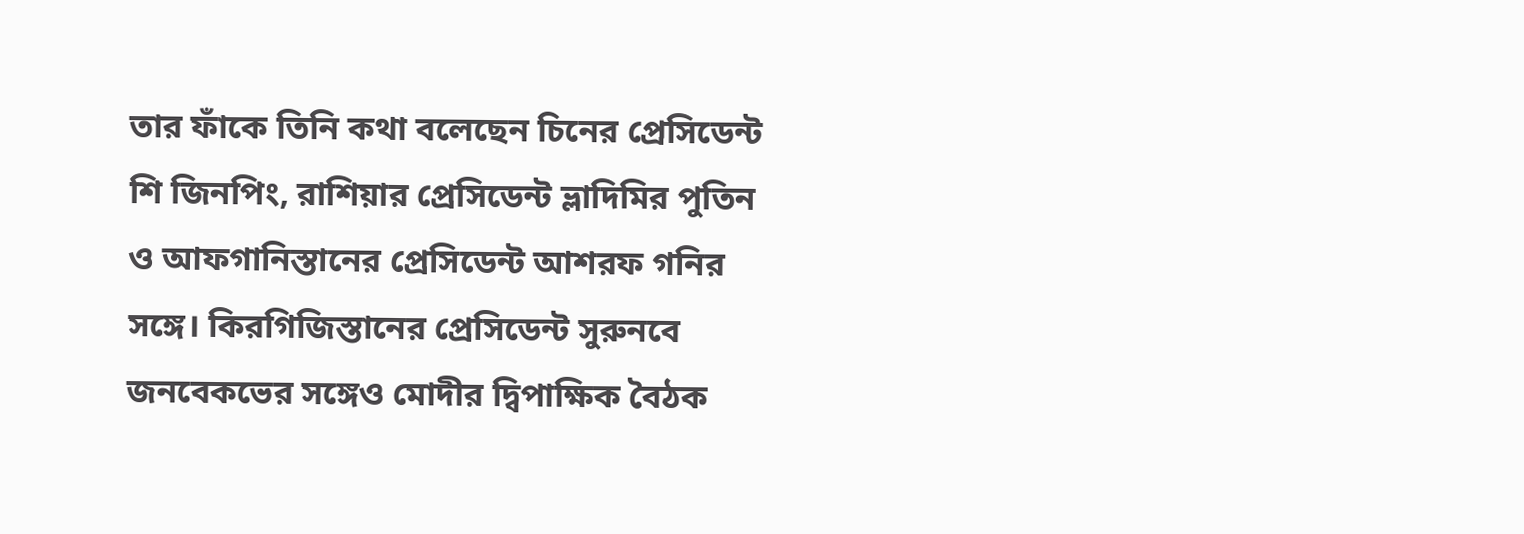তার ফাঁকে তিনি কথা বলেছেন চিনের প্রেসিডেন্ট শি জিনপিং, রাশিয়ার প্রেসিডেন্ট ভ্লাদিমির পুতিন ও আফগানিস্তানের প্রেসিডেন্ট আশরফ গনির সঙ্গে। কিরগিজিস্তানের প্রেসিডেন্ট সুরুনবে জনবেকভের সঙ্গেও মোদীর দ্বিপাক্ষিক বৈঠক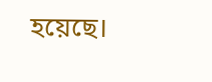হয়েছে।